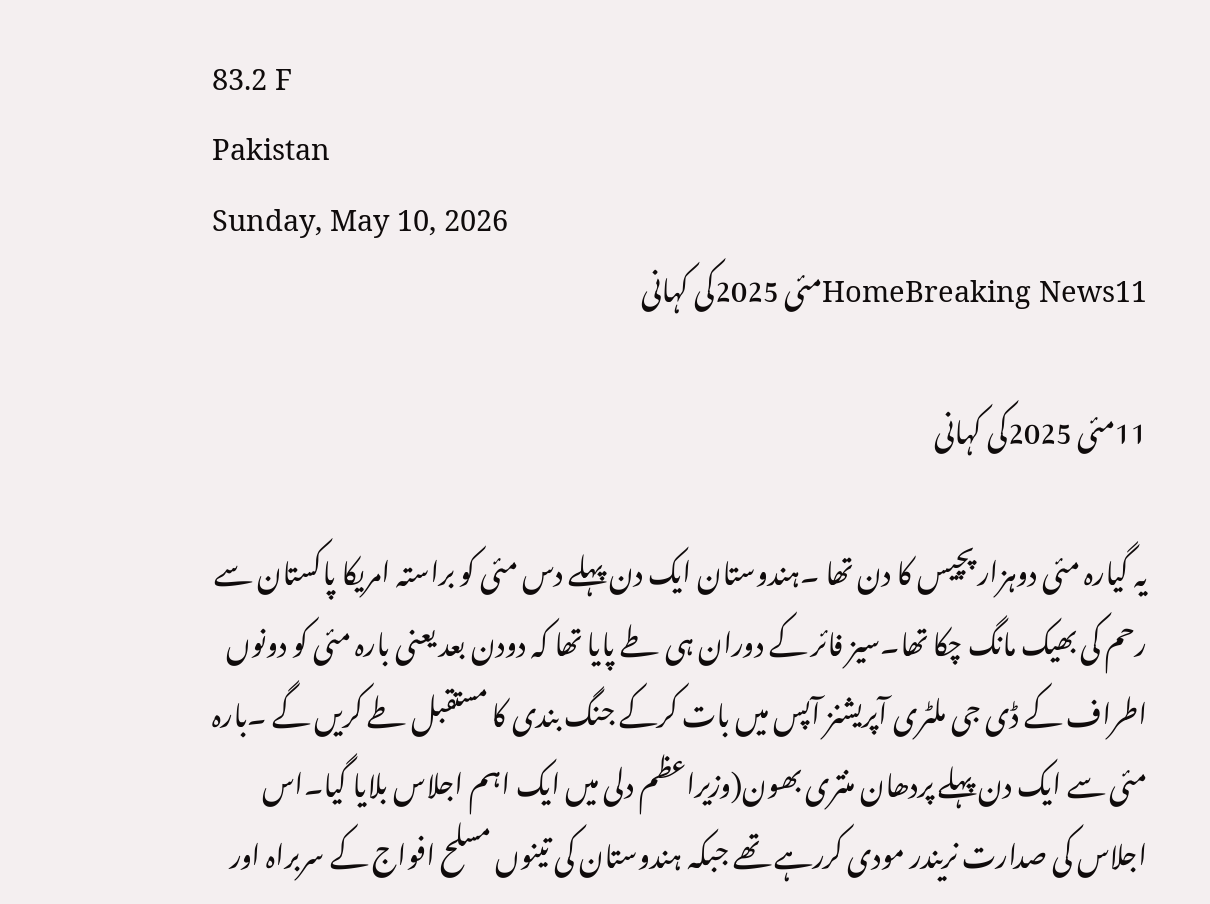83.2 F
Pakistan
Sunday, May 10, 2026
HomeBreaking News11مئی 2025کی کہانی

11مئی 2025کی کہانی

یہ گیارہ مئی دوہزار پچیس کا دن تھا ۔ہندوستان ایک دن پہلے دس مئی کو براستہ امریکا پاکستان سے رحم کی بھیک مانگ چکا تھا۔سیز فائر کے دوران ہی طے پایا تھا کہ دودن بعد یعنی بارہ مئی کو دونوں اطراف کے ڈی جی ملٹری آپریشنز آپس میں بات کرکے جنگ بندی کا مستقبل طے کریں گے ۔بارہ مئی سے ایک دن پہلے پردھان منتری بھون(وزیراعظم دلی میں ایک اہم اجلاس بلایا گیا۔اس اجلاس کی صدارت نریندر مودی کررہے تھے جبکہ ہندوستان کی تینوں مسلح افواج کے سربراہ اور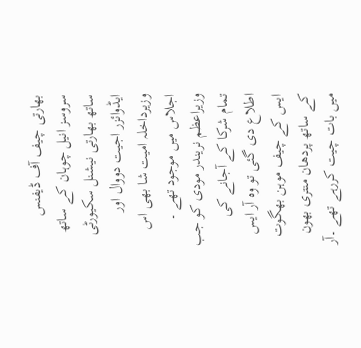بھارتی چیف آف ڈیفنس سروسز انیل چوہان کے ساتھ ساتھ بھارتی نیشنل سکیورٹی ایڈوائزر اجیت دووال اور وزیرداخلہ امیت شا بھی اس اجلاس میں موجود تھے ۔ وزیراعظم نریندر مودی کو جب تمام شرکا کے آجانے کی اطلاع دی گئی تو وہ آر ایس ایس کے چیف موہن بھگوت کے ساتھ پردھان منتری بھون میں بات چیت کررہے تھے ۔آر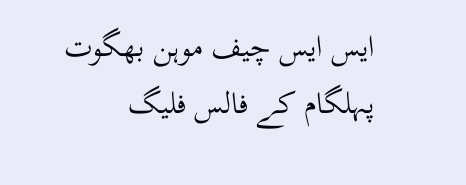ایس ایس چیف موہن بھگوت پہلگام کے فالس فلیگ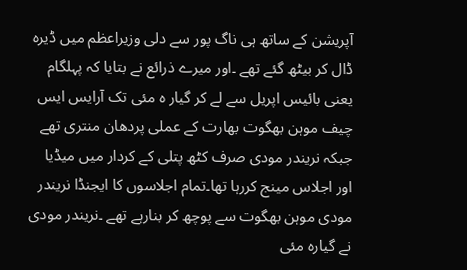آپریشن کے ساتھ ہی ناگ پور سے دلی وزیراعظم میں ڈیرہ ڈال کر بیٹھ گئے تھے ۔اور میرے ذرائع نے بتایا کہ پہلگام یعنی بائیس اپریل سے لے کر گیار ہ مئی تک آرایس ایس چیف موہن بھگوت بھارت کے عملی پردھان منتری تھے جبکہ نریندر مودی صرف کٹھ پتلی کے کردار میں میڈیا اور اجلاس مینج کررہا تھا۔تمام اجلاسوں کا ایجنڈا نریندر مودی موہن بھگوت سے پوچھ کر بنارہے تھے ۔نریندر مودی نے گیارہ مئی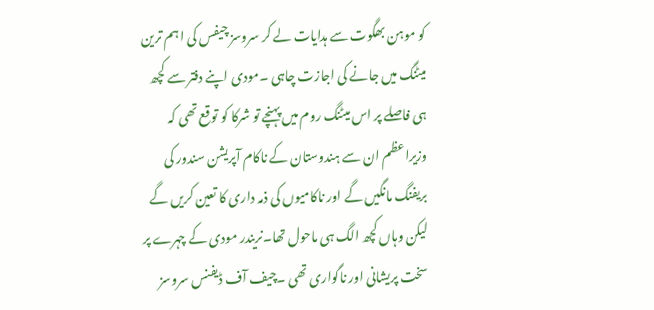کو موہن بھگوت سے ہدایات لے کر سروسز چیفس کی اہم ترین میٹنگ میں جانے کی اجازت چاہی ۔مودی اپنے دفتر سے کچھ ہی فاصلے پر اس میٹنگ روم میں پہنچے تو شرکا کو توقع تھی کہ وزیراعظم ان سے ہندوستان کے ناکام آپریشن سندور کی بریفنگ مانگیں گے اور ناکامیوں کی ذمہ داری کا تعین کریں گے لیکن وہاں کچھ الگ ہی ماحول تھا۔نریندر مودی کے چہرے پر سخت پریشانی اور ناگواری تھی ۔چیف آف ڈیفنس سروسز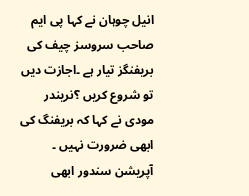انیل چوہان نے کہا پی ایم صاحب سروسز چیف کی بریفنگز تیار ہے ۔اجازت دیں تو شروع کریں ؟نریندر مودی نے کہا کہ بریفنگ کی ابھی ضرورت نہیں ۔ آپریشن سندور ابھی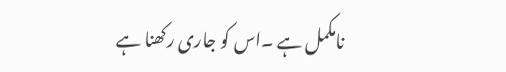نامکمل ہے ۔اس کو جاری رکھنا ہے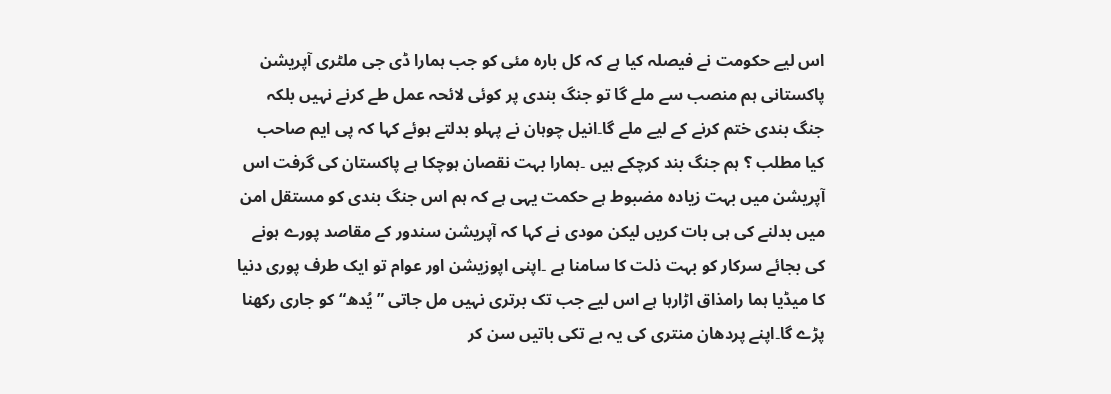اس لیے حکومت نے فیصلہ کیا ہے کہ کل بارہ مئی کو جب ہمارا ڈی جی ملٹری آپریشن پاکستانی ہم منصب سے ملے گا تو جنگ بندی پر کوئی لائحہ عمل طے کرنے نہیں بلکہ جنگ بندی ختم کرنے کے لیے ملے گا۔انیل چوہان نے پہلو بدلتے ہوئے کہا کہ پی ایم صاحب کیا مطلب ؟ ہم جنگ بند کرچکے ہیں ۔ہمارا بہت نقصان ہوچکا ہے پاکستان کی گرفت اس آپریشن میں بہت زیادہ مضبوط ہے حکمت یہی ہے کہ ہم اس جنگ بندی کو مستقل امن میں بدلنے کی ہی بات کریں لیکن مودی نے کہا کہ آپریشن سندور کے مقاصد پورے ہونے کی بجائے سرکار کو بہت ذلت کا سامنا ہے ۔اپنی اپوزیشن اور عوام تو ایک طرف پوری دنیا کا میڈیا ہما رامذاق اڑارہا ہے اس لیے جب تک برتری نہیں مل جاتی ”یُدھ“ کو جاری رکھنا پڑے گا۔اپنے پردھان منتری کی یہ بے تکی باتیں سن کر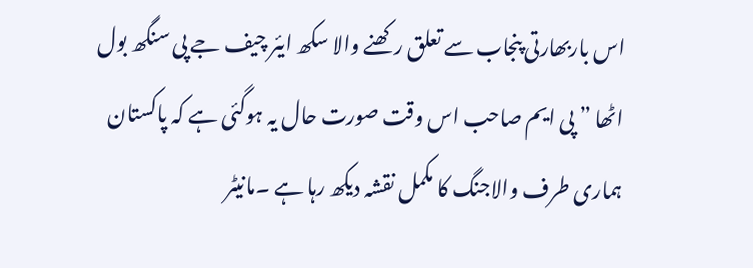اس باربھارتی پنجاب سے تعلق رکھنے والا سکھ ایئر چیف جے پی سنگھ بول اٹھا ” پی ایم صاحب اس وقت صورت حال یہ ہوگئی ہے کہ پاکستان ہماری طرف والاجنگ کا مکمل نقشہ دیکھ رہا ہے ۔مانیٹر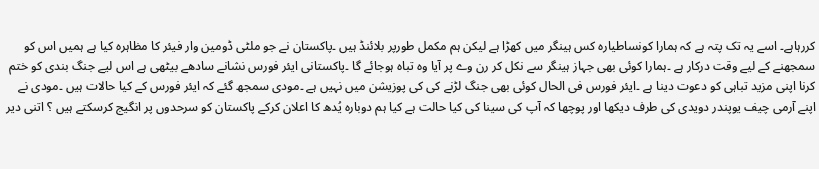کررہاہے۔ اسے یہ تک پتہ ہے کہ ہمارا کونساطیارہ کس ہینگر میں کھڑا ہے لیکن ہم مکمل طورپر بلائنڈ ہیں ۔پاکستان نے جو ملٹی ڈومین وار فیئر کا مظاہرہ کیا ہے ہمیں اس کو سمجھنے کے لیے وقت درکار ہے ۔ہمارا کوئی بھی جہاز ہینگر سے نکل کر رن وے پر آیا وہ تباہ ہوجائے گا ۔پاکستانی ایئر فورس نشانے سادھے بیٹھی ہے اس لیے جنگ بندی کو ختم کرنا اپنی مزید تباہی کو دعوت دینا ہے ۔ایئر فورس فی الحال کوئی بھی جنگ لڑنے کی کی پوزیشن میں نہیں ہے ۔مودی سمجھ گئے کہ ایئر فورس کے کیا حالات ہیں ۔مودی نے اپنے آرمی چیف یوپندر دویدی کی طرف دیکھا اور پوچھا کہ آپ کی سینا کی کیا حالت ہے کیا ہم دوبارہ یُدھ کا اعلان کرکے پاکستان کو سرحدوں پر انگیج کرسکتے ہیں ؟ اتنی دیر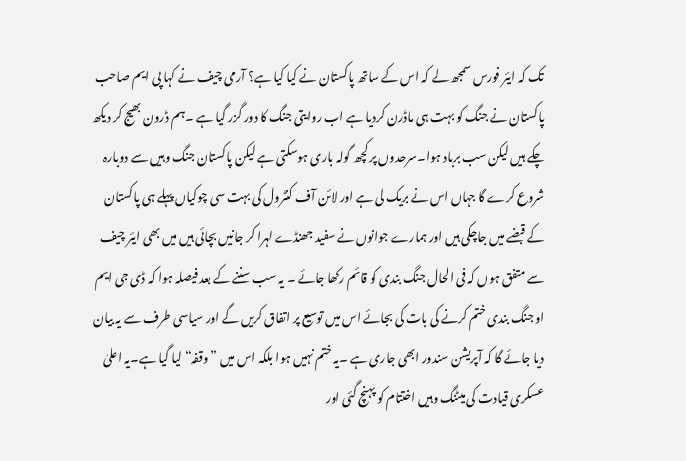تک کہ ایئر فورس سمجھ لے کہ اس کے ساتھ پاکستان نے کیا کیا ہے؟ آرمی چیف نے کہا پی ایم صاحب پاکستان نے جنگ کو بہت ہی ماڈرن کردیا ہے اب روایتی جنگ کا دور گزر گیا ہے ۔ہم ڈرون بھیج کر دیکھ چکے ہیں لیکن سب برباد ہوا۔سرحدوں پر کچھ گولہ باری ہوسکتی ہے لیکن پاکستان جنگ وہیں سے دوبارہ شروع کرے گا جہاں اس نے بریک لی ہے اور لائن آف کنٹرول کی بہت سی چوکیاں پہلے ہی پاکستان کے قبضے میں جاچکی ہیں اور ہمارے جوانوں نے سفید جھنڈے لہرا کر جانیں بچائی ہیں میں بھی ایئر چیف سے متفق ہوں کہ فی الحال جنگ بندی کو قائم رکھا جائے ۔ یہ سب سننے کے بعد فیصلہ ہوا کہ ڈی جی ایم او جنگ بندی ختم کرنے کی بات کی بجائے اس میں توسیع پر اتفاق کریں گے اور سیاسی طرف سے یہ بیان دیا جائے گا کہ آپریشن سندور ابھی جاری ہے ۔یہ ختم نہیں ہوا بلکہ اس میں ” وقفہ“ لیا گیا ہے۔یہ اعلیٰ عسکری قیادت کی میٹنگ وہیں اختتام کو پہنچ گئی اور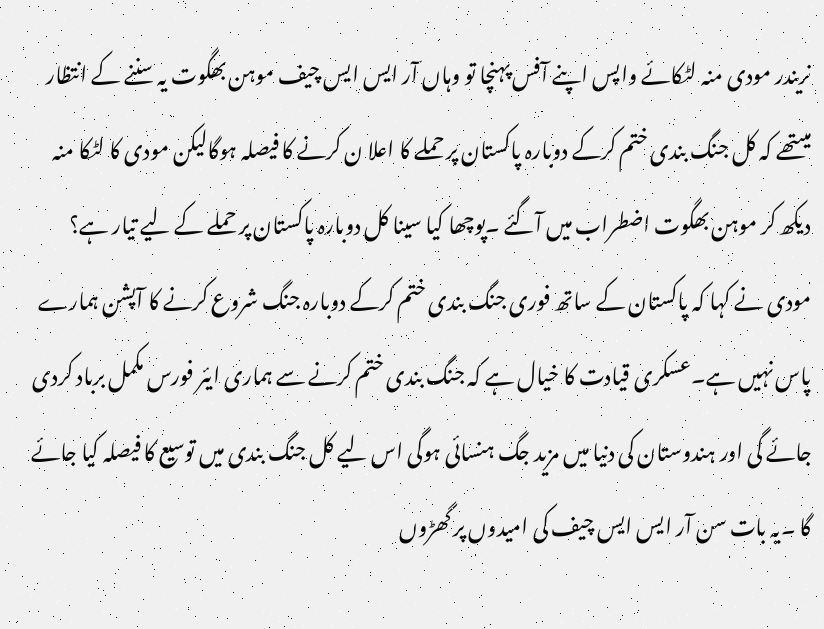نریندر مودی منہ لٹکائے واپس اپنے آفس پہنچا تو وہاں آر ایس ایس چیف موہن بھگوت یہ سننے کے انتظار میںتھے کہ کل جنگ بندی ختم کرکے دوبارہ پاکستان پر حملے کا اعلا ن کرنے کا فیصلہ ہوگالیکن مودی کا لٹکا منہ دیکھ کر موہن بھگوت اضطراب میں آگئے ۔پوچھا کیا سینا کل دوبارہ پاکستان پر حملے کے لیے تیار ہے؟ مودی نے کہا کہ پاکستان کے ساتھ فوری جنگ بندی ختم کرکے دوبارہ جنگ شروع کرنے کا آپشن ہمارے پاس نہیں ہے۔عسکری قیادت کا خیال ہے کہ جنگ بندی ختم کرنے سے ہماری ایئر فورس مکمل برباد کردی جائے گی اور ہندوستان کی دنیا میں مزید جگ ہنسائی ہوگی اس لیے کل جنگ بندی میں توسیع کا فیصلہ کیا جائے گا ۔یہ بات سن آر ایس ایس چیف کی امیدوں پر گھڑوں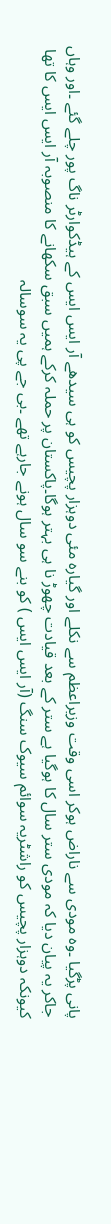پانی پڑگیا ۔وہ مودی سے ناراض ہوکر اسی وقت وزیراعظم سے نکلے اور گیارہ مئی دوہزار پچیس کو ہی سیدھے آر ایس ایس کے ہیڈکوارٹر ناگ پور چلے گئے ۔اور وہاں جاکر یہ پیان دیا کہ مودی ستر سال کا ہوگیا ہے ستر کے بعد قیادت چھوڑ نا ہی بہتر ہوگا۔پاکستان پر حملہ کرکے ہمیں سبق سکھانے کا منصوبہ آر ایس ایس کا تھا کیونکہ دوہزار پچیس کو راشٹریہ سوائم سیوک سنگ (آر ایس ایس ) کو بنے سو سال ہونے جارہے تھے ۔بی جے پی یہ سوسالہ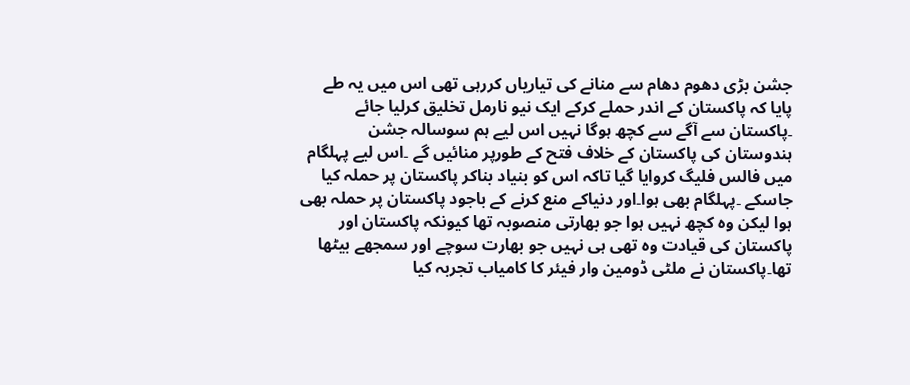جشن بڑی دھوم دھام سے منانے کی تیاریاں کررہی تھی اس میں یہ طے پایا کہ پاکستان کے اندر حملے کرکے ایک نیو نارمل تخلیق کرلیا جائے ۔پاکستان سے آگے سے کچھ ہوگا نہیں اس لیے ہم سوسالہ جشن ہندوستان کی پاکستان کے خلاف فتح کے طورپر منائیں گے ۔اس لیے پہلگام میں فالس فلیگ کروایا گیا تاکہ اس کو بنیاد بناکر پاکستان پر حملہ کیا جاسکے ۔پہلگام بھی ہوا۔اور دنیاکے منع کرنے کے باجود پاکستان پر حملہ بھی ہوا لیکن وہ کچھ نہیں ہوا جو بھارتی منصوبہ تھا کیونکہ پاکستان اور پاکستان کی قیادت وہ تھی ہی نہیں جو بھارت سوچے اور سمجھے بیٹھا تھا۔پاکستان نے ملٹی ڈومین وار فیئر کا کامیاب تجربہ کیا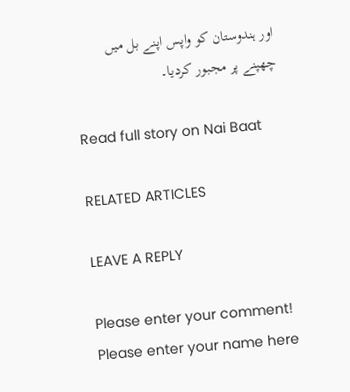اور ہندوستان کو واپس اپنے بل میں چھپنے پر مجبور کردیا۔

Read full story on Nai Baat

RELATED ARTICLES

LEAVE A REPLY

Please enter your comment!
Please enter your name here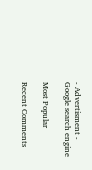- Advertisment -
Google search engine

Most Popular

Recent Comments